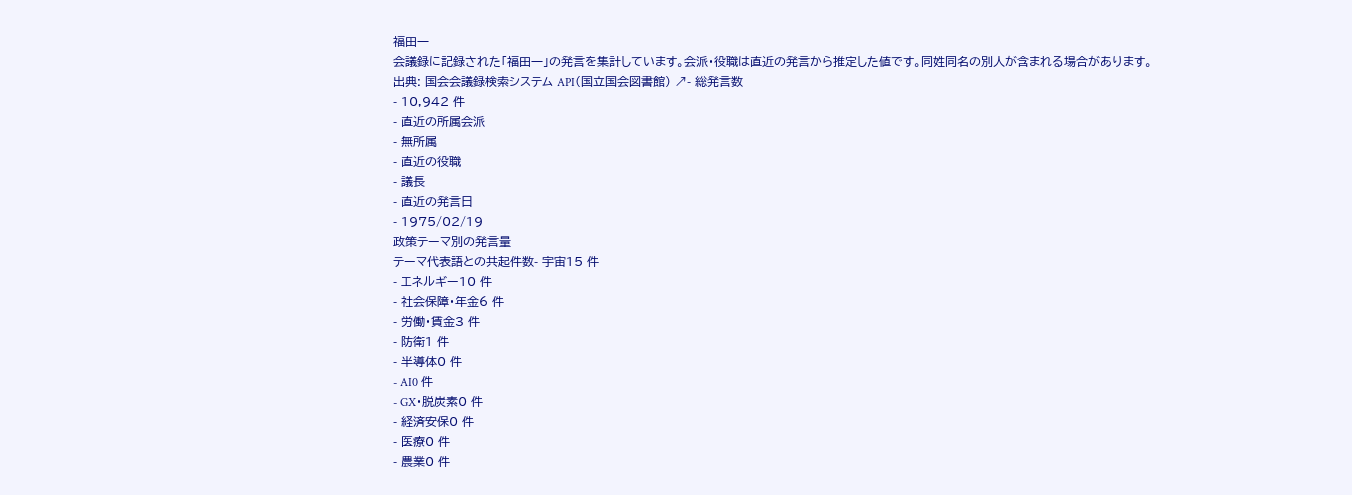福田一
会議録に記録された「福田一」の発言を集計しています。会派・役職は直近の発言から推定した値です。同姓同名の別人が含まれる場合があります。
出典: 国会会議録検索システム API(国立国会図書館) ↗- 総発言数
- 10,942 件
- 直近の所属会派
- 無所属
- 直近の役職
- 議長
- 直近の発言日
- 1975/02/19
政策テーマ別の発言量
テーマ代表語との共起件数- 宇宙15 件
- エネルギー10 件
- 社会保障・年金6 件
- 労働・賃金3 件
- 防衛1 件
- 半導体0 件
- AI0 件
- GX・脱炭素0 件
- 経済安保0 件
- 医療0 件
- 農業0 件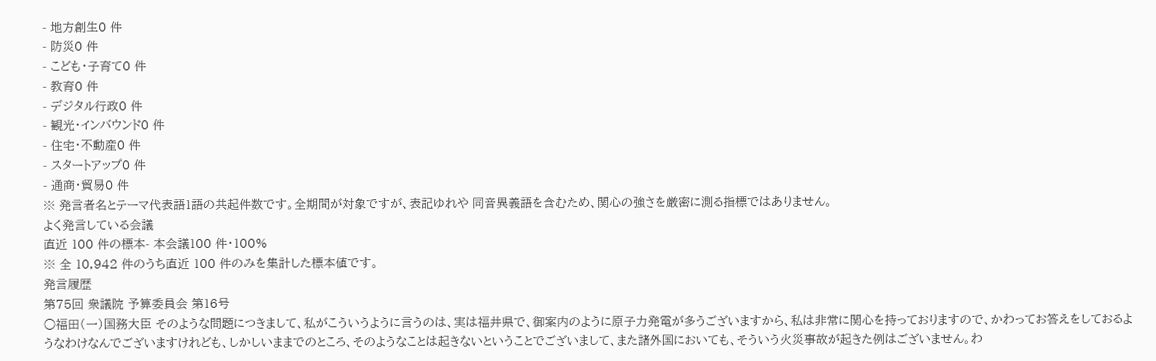- 地方創生0 件
- 防災0 件
- こども・子育て0 件
- 教育0 件
- デジタル行政0 件
- 観光・インバウンド0 件
- 住宅・不動産0 件
- スタートアップ0 件
- 通商・貿易0 件
※ 発言者名とテーマ代表語1語の共起件数です。全期間が対象ですが、表記ゆれや 同音異義語を含むため、関心の強さを厳密に測る指標ではありません。
よく発言している会議
直近 100 件の標本- 本会議100 件・100%
※ 全 10,942 件のうち直近 100 件のみを集計した標本値です。
発言履歴
第75回 衆議院 予算委員会 第16号
○福田(一)国務大臣 そのような問題につきまして、私がこういうように言うのは、実は福井県で、御案内のように原子力発電が多うございますから、私は非常に関心を持っておりますので、かわってお答えをしておるようなわけなんでございますけれども、しかしいままでのところ、そのようなことは起きないということでございまして、また諸外国においても、そういう火災事故が起きた例はございません。わ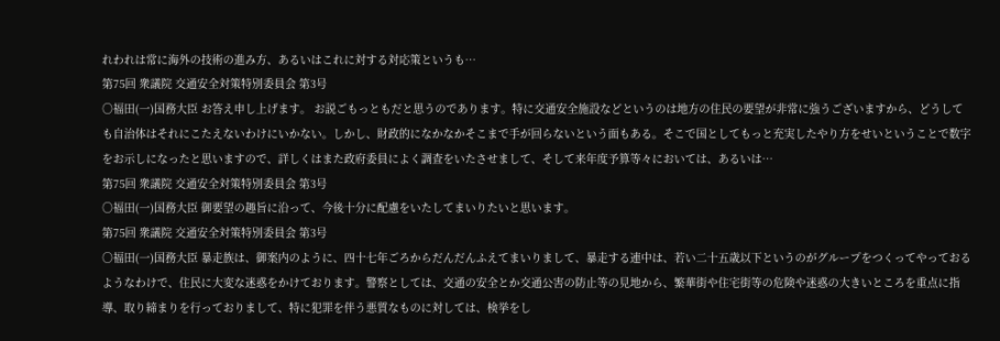れわれは常に海外の技術の進み方、あるいはこれに対する対応策というも…
第75回 衆議院 交通安全対策特別委員会 第3号
○福田(一)国務大臣 お答え申し上げます。 お説ごもっともだと思うのであります。特に交通安全施設などというのは地方の住民の要望が非常に強うございますから、どうしても自治体はそれにこたえないわけにいかない。しかし、財政的になかなかそこまで手が回らないという面もある。そこで国としてもっと充実したやり方をせいということで数字をお示しになったと思いますので、詳しくはまた政府委員によく調査をいたさせまして、そして来年度予算等々においては、あるいは…
第75回 衆議院 交通安全対策特別委員会 第3号
○福田(一)国務大臣 御要望の趣旨に沿って、今後十分に配慮をいたしてまいりたいと思います。
第75回 衆議院 交通安全対策特別委員会 第3号
○福田(一)国務大臣 暴走族は、御案内のように、四十七年ごろからだんだんふえてまいりまして、暴走する連中は、若い二十五歳以下というのがグループをつくってやっておるようなわけで、住民に大変な迷惑をかけております。警察としては、交通の安全とか交通公害の防止等の見地から、繁華街や住宅街等の危険や迷惑の大きいところを重点に指導、取り締まりを行っておりまして、特に犯罪を伴う悪質なものに対しては、検挙をし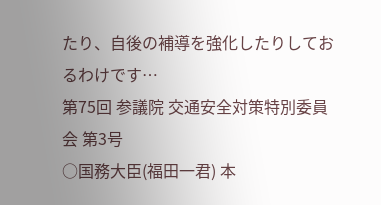たり、自後の補導を強化したりしておるわけです…
第75回 参議院 交通安全対策特別委員会 第3号
○国務大臣(福田一君) 本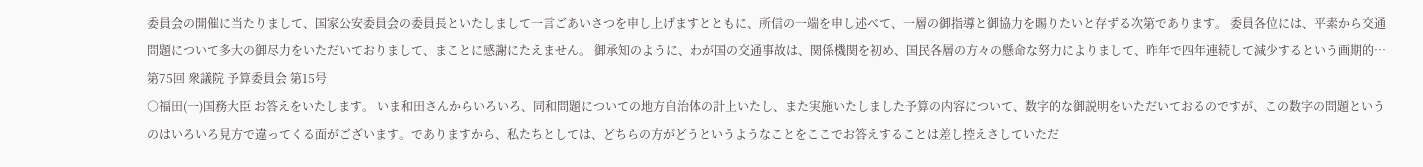委員会の開催に当たりまして、国家公安委員会の委員長といたしまして一言ごあいさつを申し上げますとともに、所信の一端を申し述べて、一層の御指導と御協力を賜りたいと存ずる次第であります。 委員各位には、平素から交通問題について多大の御尽力をいただいておりまして、まことに感謝にたえません。 御承知のように、わが国の交通事故は、関係機関を初め、国民各層の方々の懸命な努力によりまして、昨年で四年連続して減少するという画期的…
第75回 衆議院 予算委員会 第15号
○福田(一)国務大臣 お答えをいたします。 いま和田さんからいろいろ、同和問題についての地方自治体の計上いたし、また実施いたしました予算の内容について、数字的な御説明をいただいておるのですが、この数字の問題というのはいろいろ見方で違ってくる面がございます。でありますから、私たちとしては、どちらの方がどうというようなことをここでお答えすることは差し控えさしていただ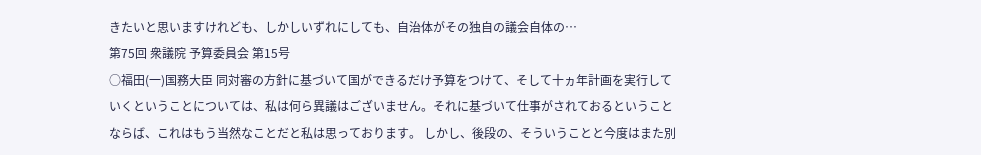きたいと思いますけれども、しかしいずれにしても、自治体がその独自の議会自体の…
第75回 衆議院 予算委員会 第15号
○福田(一)国務大臣 同対審の方針に基づいて国ができるだけ予算をつけて、そして十ヵ年計画を実行していくということについては、私は何ら異議はございません。それに基づいて仕事がされておるということならば、これはもう当然なことだと私は思っております。 しかし、後段の、そういうことと今度はまた別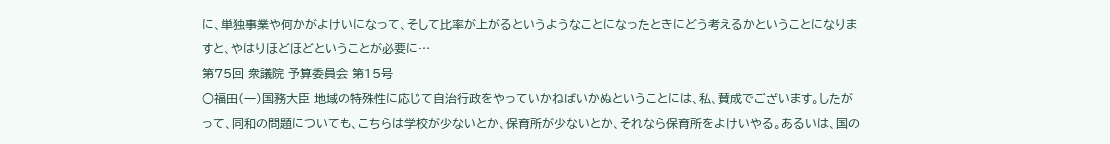に、単独事業や何かがよけいになって、そして比率が上がるというようなことになったときにどう考えるかということになりますと、やはりほどほどということが必要に…
第75回 衆議院 予算委員会 第15号
○福田(一)国務大臣 地域の特殊性に応じて自治行政をやっていかねばいかぬということには、私、賛成でございます。したがって、同和の問題についても、こちらは学校が少ないとか、保育所が少ないとか、それなら保育所をよけいやる。あるいは、国の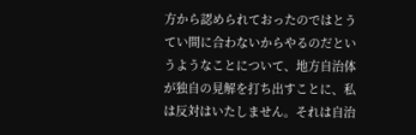方から認められておったのではとうてい間に合わないからやるのだというようなことについて、地方自治体が独自の見解を打ち出すことに、私は反対はいたしません。それは自治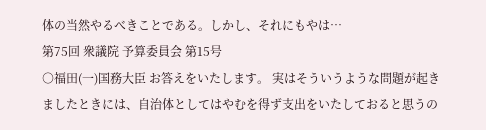体の当然やるべきことである。しかし、それにもやは…
第75回 衆議院 予算委員会 第15号
○福田(一)国務大臣 お答えをいたします。 実はそういうような問題が起きましたときには、自治体としてはやむを得ず支出をいたしておると思うの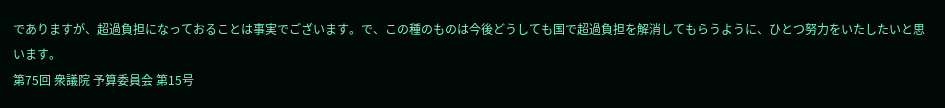でありますが、超過負担になっておることは事実でございます。で、この種のものは今後どうしても国で超過負担を解消してもらうように、ひとつ努力をいたしたいと思います。
第75回 衆議院 予算委員会 第15号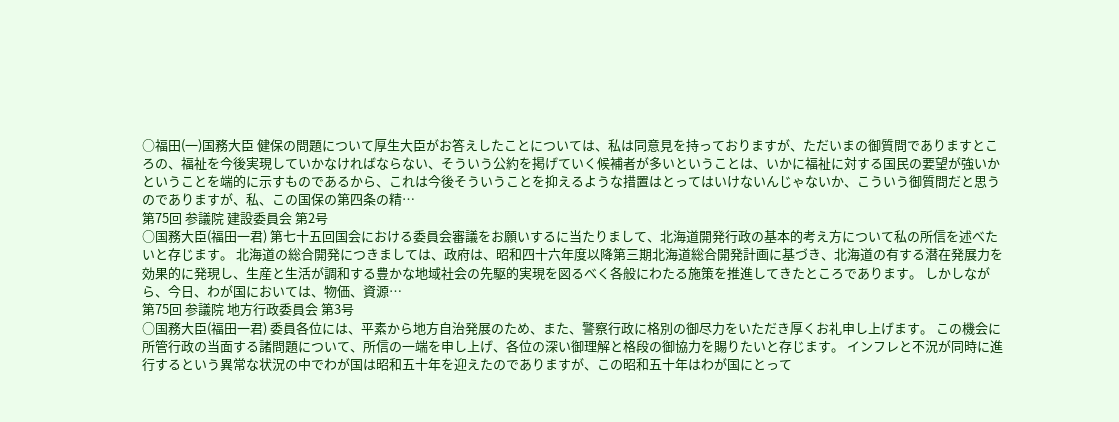○福田(一)国務大臣 健保の問題について厚生大臣がお答えしたことについては、私は同意見を持っておりますが、ただいまの御質問でありますところの、福祉を今後実現していかなければならない、そういう公約を掲げていく候補者が多いということは、いかに福祉に対する国民の要望が強いかということを端的に示すものであるから、これは今後そういうことを抑えるような措置はとってはいけないんじゃないか、こういう御質問だと思うのでありますが、私、この国保の第四条の精…
第75回 参議院 建設委員会 第2号
○国務大臣(福田一君) 第七十五回国会における委員会審議をお願いするに当たりまして、北海道開発行政の基本的考え方について私の所信を述べたいと存じます。 北海道の総合開発につきましては、政府は、昭和四十六年度以降第三期北海道総合開発計画に基づき、北海道の有する潜在発展力を効果的に発現し、生産と生活が調和する豊かな地域社会の先駆的実現を図るべく各般にわたる施策を推進してきたところであります。 しかしながら、今日、わが国においては、物価、資源…
第75回 参議院 地方行政委員会 第3号
○国務大臣(福田一君) 委員各位には、平素から地方自治発展のため、また、警察行政に格別の御尽力をいただき厚くお礼申し上げます。 この機会に所管行政の当面する諸問題について、所信の一端を申し上げ、各位の深い御理解と格段の御協力を賜りたいと存じます。 インフレと不況が同時に進行するという異常な状況の中でわが国は昭和五十年を迎えたのでありますが、この昭和五十年はわが国にとって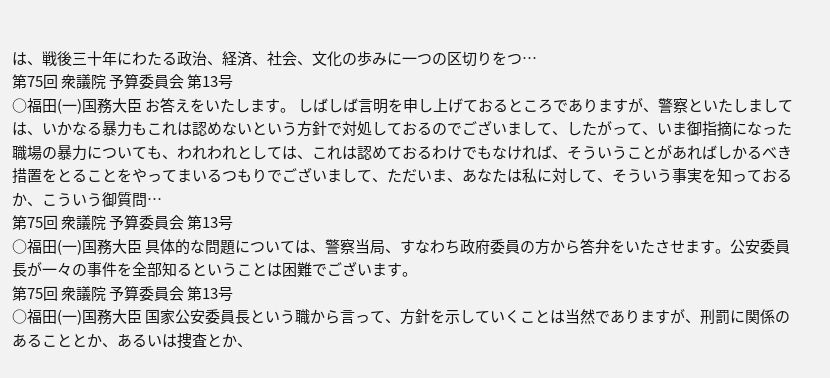は、戦後三十年にわたる政治、経済、社会、文化の歩みに一つの区切りをつ…
第75回 衆議院 予算委員会 第13号
○福田(一)国務大臣 お答えをいたします。 しばしば言明を申し上げておるところでありますが、警察といたしましては、いかなる暴力もこれは認めないという方針で対処しておるのでございまして、したがって、いま御指摘になった職場の暴力についても、われわれとしては、これは認めておるわけでもなければ、そういうことがあればしかるべき措置をとることをやってまいるつもりでございまして、ただいま、あなたは私に対して、そういう事実を知っておるか、こういう御質問…
第75回 衆議院 予算委員会 第13号
○福田(一)国務大臣 具体的な問題については、警察当局、すなわち政府委員の方から答弁をいたさせます。公安委員長が一々の事件を全部知るということは困難でございます。
第75回 衆議院 予算委員会 第13号
○福田(一)国務大臣 国家公安委員長という職から言って、方針を示していくことは当然でありますが、刑罰に関係のあることとか、あるいは捜査とか、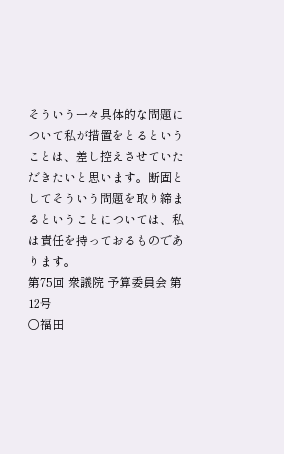そういう一々具体的な問題について私が措置をとるということは、差し控えさせていただきたいと思います。断固としてそういう問題を取り締まるということについては、私は責任を持っておるものであります。
第75回 衆議院 予算委員会 第12号
○福田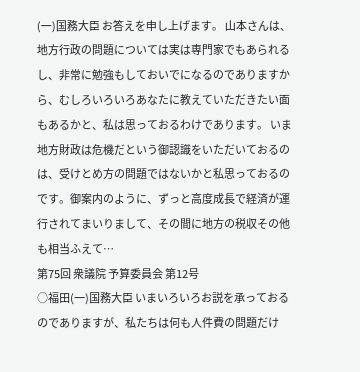(一)国務大臣 お答えを申し上げます。 山本さんは、地方行政の問題については実は専門家でもあられるし、非常に勉強もしておいでになるのでありますから、むしろいろいろあなたに教えていただきたい面もあるかと、私は思っておるわけであります。 いま地方財政は危機だという御認識をいただいておるのは、受けとめ方の問題ではないかと私思っておるのです。御案内のように、ずっと高度成長で経済が運行されてまいりまして、その間に地方の税収その他も相当ふえて…
第75回 衆議院 予算委員会 第12号
○福田(一)国務大臣 いまいろいろお説を承っておるのでありますが、私たちは何も人件費の問題だけ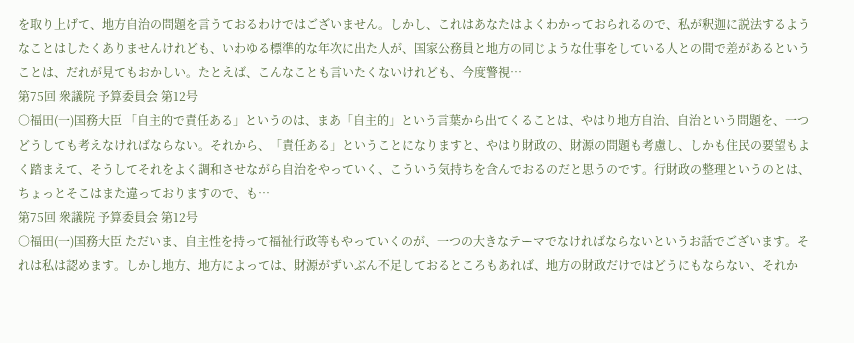を取り上げて、地方自治の問題を言うておるわけではございません。しかし、これはあなたはよくわかっておられるので、私が釈迦に説法するようなことはしたくありませんけれども、いわゆる標準的な年次に出た人が、国家公務員と地方の同じような仕事をしている人との間で差があるということは、だれが見てもおかしい。たとえば、こんなことも言いたくないけれども、今度警視…
第75回 衆議院 予算委員会 第12号
○福田(一)国務大臣 「自主的で責任ある」というのは、まあ「自主的」という言葉から出てくることは、やはり地方自治、自治という問題を、一つどうしても考えなければならない。それから、「責任ある」ということになりますと、やはり財政の、財源の問題も考慮し、しかも住民の要望もよく踏まえて、そうしてそれをよく調和させながら自治をやっていく、こういう気持ちを含んでおるのだと思うのです。行財政の整理というのとは、ちょっとそこはまた違っておりますので、も…
第75回 衆議院 予算委員会 第12号
○福田(一)国務大臣 ただいま、自主性を持って福祉行政等もやっていくのが、一つの大きなテーマでなければならないというお話でございます。それは私は認めます。しかし地方、地方によっては、財源がずいぶん不足しておるところもあれば、地方の財政だけではどうにもならない、それか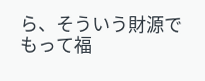ら、そういう財源でもって福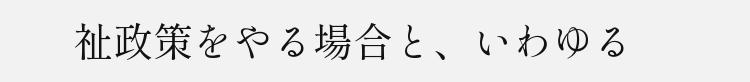祉政策をやる場合と、いわゆる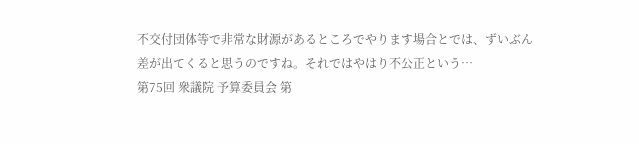不交付団体等で非常な財源があるところでやります場合とでは、ずいぶん差が出てくると思うのですね。それではやはり不公正という…
第75回 衆議院 予算委員会 第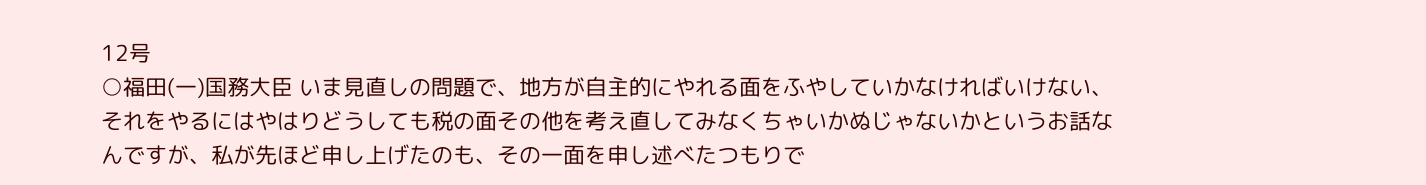12号
○福田(一)国務大臣 いま見直しの問題で、地方が自主的にやれる面をふやしていかなければいけない、それをやるにはやはりどうしても税の面その他を考え直してみなくちゃいかぬじゃないかというお話なんですが、私が先ほど申し上げたのも、その一面を申し述べたつもりで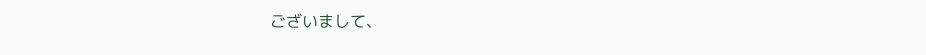ございまして、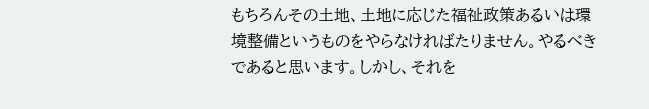もちろんその土地、土地に応じた福祉政策あるいは環境整備というものをやらなければたりません。やるべきであると思います。しかし、それを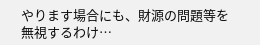やります場合にも、財源の問題等を無視するわけ…